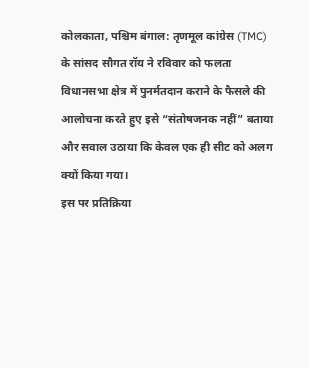कोलकाता, पश्चिम बंगाल: तृणमूल कांग्रेस (TMC) के सांसद सौगत रॉय ने रविवार को फलता विधानसभा क्षेत्र में पुनर्मतदान कराने के फैसले की आलोचना करते हुए इसे “संतोषजनक नहीं” बताया और सवाल उठाया कि केवल एक ही सीट को अलग क्यों किया गया।
इस पर प्रतिक्रिया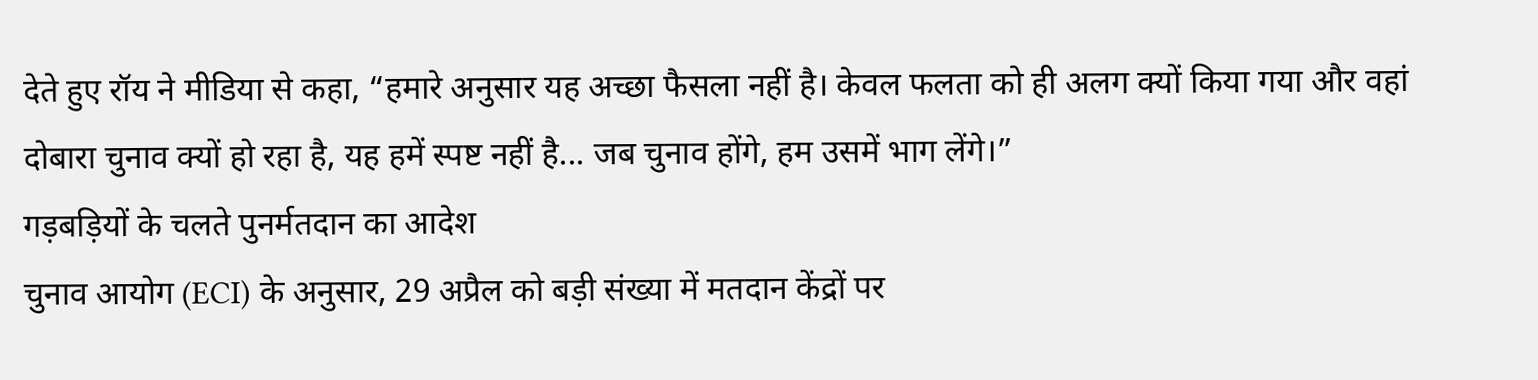देते हुए रॉय ने मीडिया से कहा, “हमारे अनुसार यह अच्छा फैसला नहीं है। केवल फलता को ही अलग क्यों किया गया और वहां दोबारा चुनाव क्यों हो रहा है, यह हमें स्पष्ट नहीं है... जब चुनाव होंगे, हम उसमें भाग लेंगे।”
गड़बड़ियों के चलते पुनर्मतदान का आदेश
चुनाव आयोग (ECI) के अनुसार, 29 अप्रैल को बड़ी संख्या में मतदान केंद्रों पर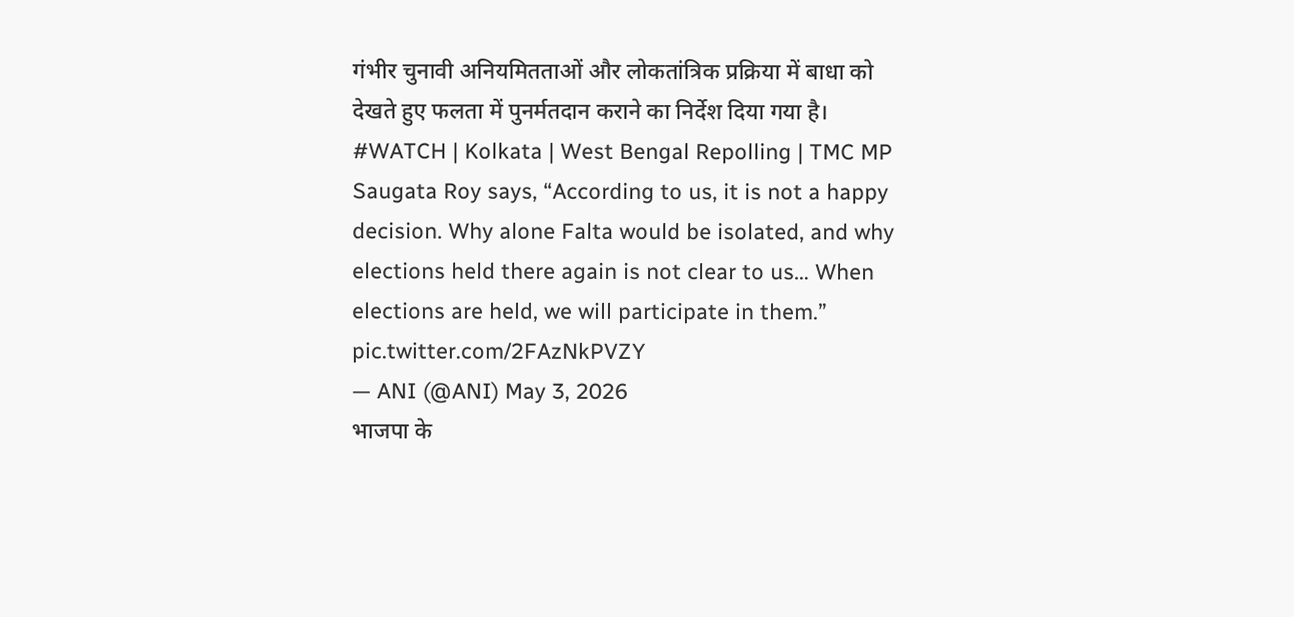गंभीर चुनावी अनियमितताओं और लोकतांत्रिक प्रक्रिया में बाधा को देखते हुए फलता में पुनर्मतदान कराने का निर्देश दिया गया है।
#WATCH | Kolkata | West Bengal Repolling | TMC MP Saugata Roy says, “According to us, it is not a happy decision. Why alone Falta would be isolated, and why elections held there again is not clear to us… When elections are held, we will participate in them.” pic.twitter.com/2FAzNkPVZY
— ANI (@ANI) May 3, 2026
भाजपा के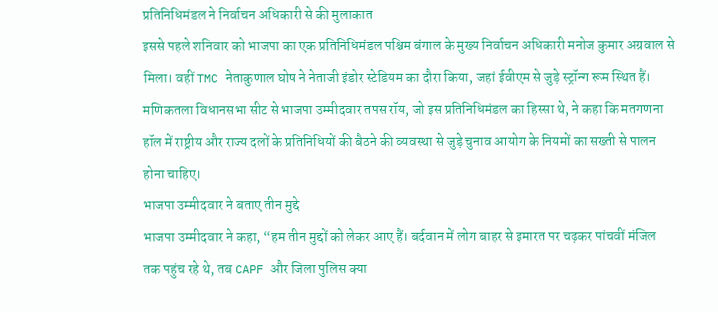प्रतिनिधिमंडल ने निर्वाचन अधिकारी से की मुलाकात
इससे पहले शनिवार को भाजपा का एक प्रतिनिधिमंडल पश्चिम बंगाल के मुख्य निर्वाचन अधिकारी मनोज कुमार अग्रवाल से मिला। वहीं TMC नेताकुणाल घोष ने नेताजी इंडोर स्टेडियम का दौरा किया, जहां ईवीएम से जुड़े स्ट्रॉन्ग रूम स्थित हैं।
मणिकतला विधानसभा सीट से भाजपा उम्मीदवार तपस रॉय, जो इस प्रतिनिधिमंडल का हिस्सा थे, ने कहा कि मतगणना हॉल में राष्ट्रीय और राज्य दलों के प्रतिनिधियों की बैठने की व्यवस्था से जुड़े चुनाव आयोग के नियमों का सख्ती से पालन होना चाहिए।
भाजपा उम्मीदवार ने बताए तीन मुद्दे
भाजपा उम्मीदवार ने कहा, “हम तीन मुद्दों को लेकर आए हैं। बर्दवान में लोग बाहर से इमारत पर चढ़कर पांचवीं मंजिल तक पहुंच रहे थे, तब CAPF और जिला पुलिस क्या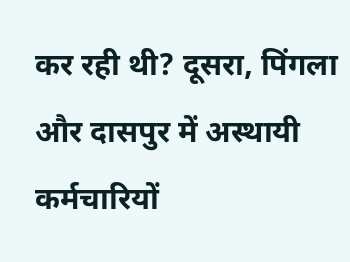कर रही थी? दूसरा, पिंगला और दासपुर में अस्थायी कर्मचारियों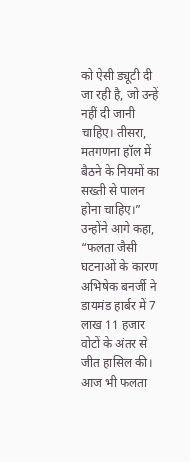को ऐसी ड्यूटी दी जा रही है, जो उन्हें नहीं दी जानी चाहिए। तीसरा, मतगणना हॉल में बैठने के नियमों का सख्ती से पालन होना चाहिए।”
उन्होंने आगे कहा, “फलता जैसी घटनाओं के कारण अभिषेक बनर्जी ने डायमंड हार्बर में 7 लाख 11 हजार वोटों के अंतर से जीत हासिल की। आज भी फलता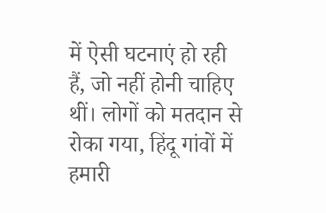में ऐसी घटनाएं हो रही हैं, जो नहीं होनी चाहिए थीं। लोगों को मतदान से रोका गया, हिंदू गांवों में हमारी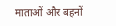माताओं और बहनों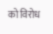को विरोध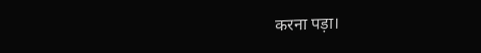करना पड़ा।